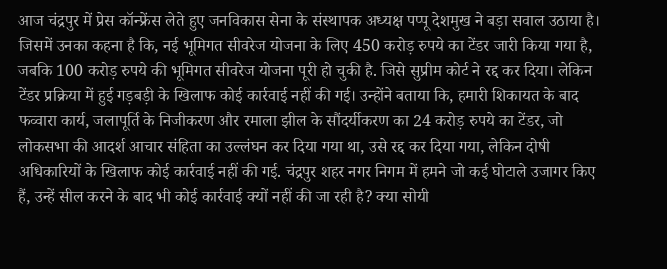आज चंद्रपुर में प्रेस कॉन्फ्रेंस लेते हुए जनविकास सेना के संस्थापक अध्यक्ष पप्पू देशमुख ने बड़ा सवाल उठाया है। जिसमें उनका कहना है कि, नई भूमिगत सीवरेज योजना के लिए 450 करोड़ रुपये का टेंडर जारी किया गया है, जबकि 100 करोड़ रुपये की भूमिगत सीवरेज योजना पूरी हो चुकी है. जिसे सुप्रीम कोर्ट ने रद्द कर दिया। लेकिन टेंडर प्रक्रिया में हुई गड़बड़ी के खिलाफ कोई कार्रवाई नहीं की गई। उन्होंने बताया कि, हमारी शिकायत के बाद फव्वारा कार्य, जलापूर्ति के निजीकरण और रमाला झील के सौंदर्यीकरण का 24 करोड़ रुपये का टेंडर, जो लोकसभा की आदर्श आचार संहिता का उल्लंघन कर दिया गया था, उसे रद्द कर दिया गया, लेकिन दोषी अधिकारियों के खिलाफ कोई कार्रवाई नहीं की गई. चंद्रपुर शहर नगर निगम में हमने जो कई घोटाले उजागर किए हैं, उन्हें सील करने के बाद भी कोई कार्रवाई क्यों नहीं की जा रही है? क्या सोयी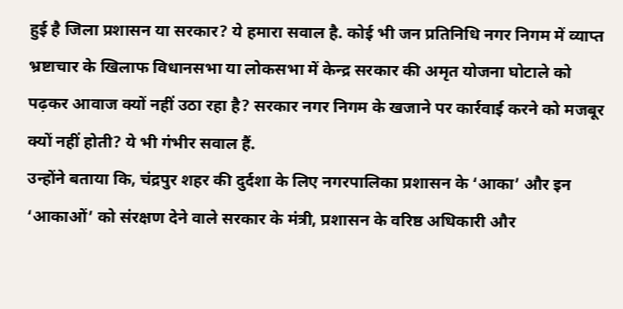हुई है जिला प्रशासन या सरकार? ये हमारा सवाल है. कोई भी जन प्रतिनिधि नगर निगम में व्याप्त भ्रष्टाचार के खिलाफ विधानसभा या लोकसभा में केन्द्र सरकार की अमृत योजना घोटाले को पढ़कर आवाज क्यों नहीं उठा रहा है? सरकार नगर निगम के खजाने पर कार्रवाई करने को मजबूर क्यों नहीं होती? ये भी गंभीर सवाल हैं.
उन्होंने बताया कि, चंद्रपुर शहर की दुर्दशा के लिए नगरपालिका प्रशासन के ‘आका’ और इन ‘आकाओं’ को संरक्षण देने वाले सरकार के मंत्री, प्रशासन के वरिष्ठ अधिकारी और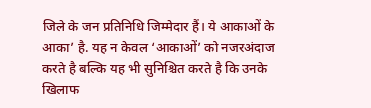जिले के जन प्रतिनिधि जिम्मेदार हैं। ये आकाओं के आका’ है. यह न केवल ‘आकाओं’ को नजरअंदाज करते है बल्कि यह भी सुनिश्चित करते है कि उनके खिलाफ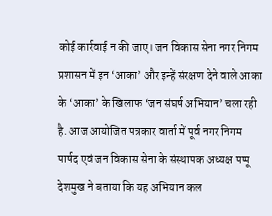कोई कार्रवाई न की जाए। जन विकास सेना नगर निगम प्रशासन में इन ‘आका’ और इन्हें संरक्षण देने वाले आका के ‘आका’ के खिलाफ ‘जन संघर्ष अभियान’ चला रही है. आज आयोजित पत्रकार वार्ता में पूर्व नगर निगम पार्षद एवं जन विकास सेना के संस्थापक अध्यक्ष पप्पू देशमुख ने बताया कि यह अभियान कल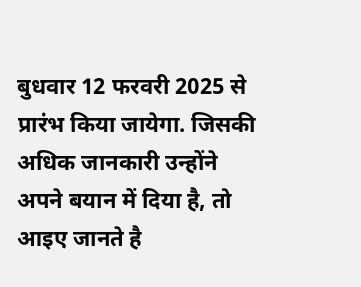बुधवार 12 फरवरी 2025 से प्रारंभ किया जायेगा. जिसकी अधिक जानकारी उन्होंने अपने बयान में दिया है, तो आइए जानते है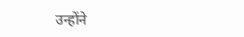उन्होंने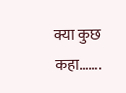क्या कुछ कहा…….